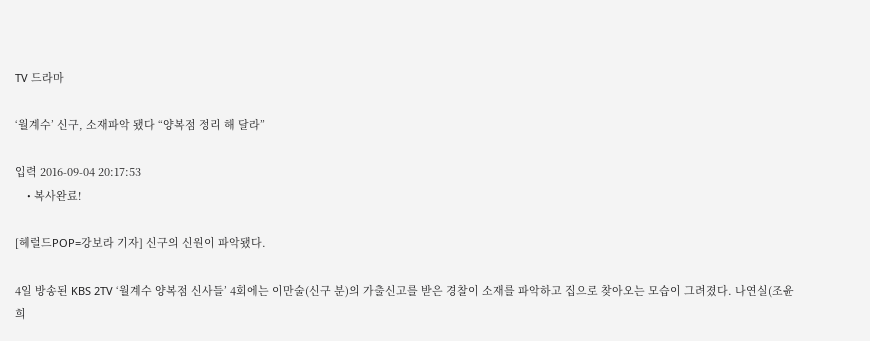TV 드라마

‘월계수’ 신구, 소재파악 됐다 “양복점 정리 해 달라”

입력 2016-09-04 20:17:53
    • 복사완료!

[헤럴드POP=강보라 기자] 신구의 신원이 파악됐다.

4일 방송된 KBS 2TV ‘월계수 양복점 신사들’ 4회에는 이만술(신구 분)의 가출신고를 받은 경찰이 소재를 파악하고 집으로 찾아오는 모습이 그려졌다. 나연실(조윤희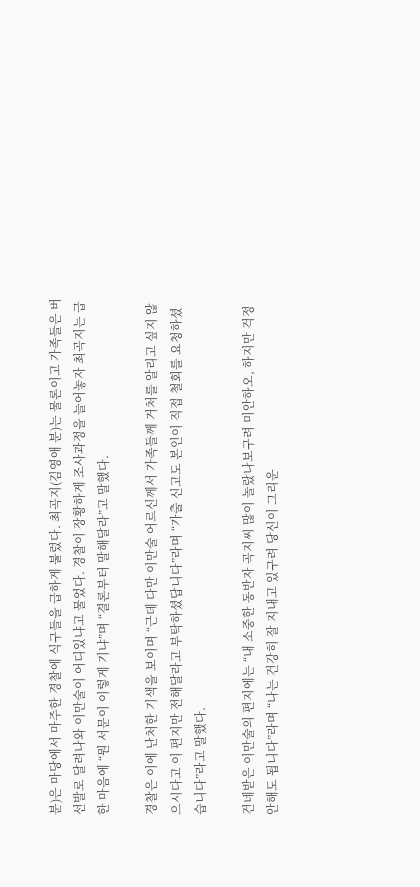분)은 마당에서 마주한 경찰에 식구들을 급하게 불렀다. 최곡지(김영애 분)는 물론이고 가족들은 버선발로 달려나와 이만술이 어디있냐고 물었다. 경찰이 장황하게 조사과정을 늘어놓자 최곡지는 급한 마음에 “뭔 서문이 이렇게 기냐”며 “결론부터 말해달라”고 말했다.

경찰은 이에 난처한 기색을 보이며 “근데 다만 이만술 어르신께서 가족들께 거처를 알리고 싶지 않으시다고 이 편지만 전해달라고 부탁하셨답니다”라며 “가출 신고도 본인이 직접 철회를 요청하셨습니다”라고 말했다.

건네받은 이만술의 편지에는 “내 소중한 동반자 곡지씨 많이 놀랐나보구려 미안하오, 하지만 걱정 안해도 됩니다”라며 “나는 건강히 잘 지내고 있구려 당신이 그리운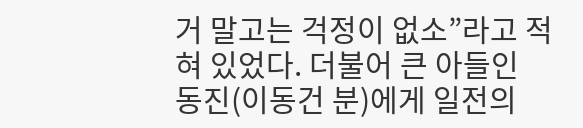거 말고는 걱정이 없소”라고 적혀 있었다. 더불어 큰 아들인 동진(이동건 분)에게 일전의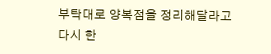부탁대로 양복점을 정리해달라고 다시 한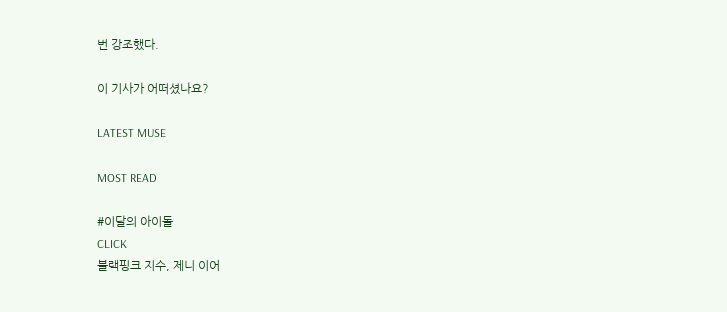번 강조했다.

이 기사가 어떠셨나요?

LATEST MUSE

MOST READ

#이달의 아이돌
CLICK
블랙핑크 지수, 제니 이어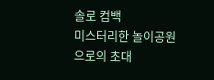솔로 컴백
미스터리한 놀이공원으로의 초대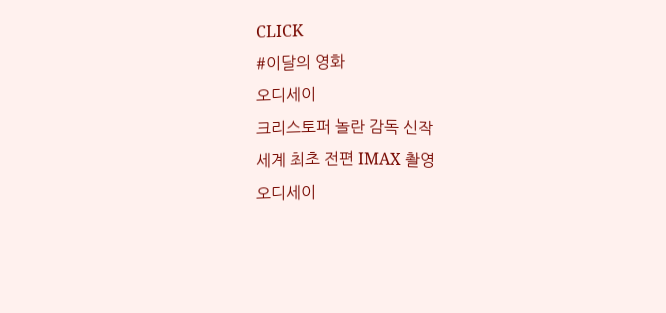CLICK
#이달의 영화
오디세이
크리스토퍼 놀란 감독 신작
세계 최초 전편 IMAX 촬영
오디세이